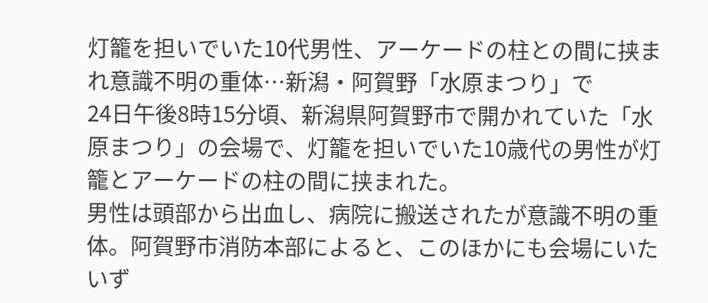灯籠を担いでいた10代男性、アーケードの柱との間に挟まれ意識不明の重体…新潟・阿賀野「水原まつり」で
24日午後8時15分頃、新潟県阿賀野市で開かれていた「水原まつり」の会場で、灯籠を担いでいた10歳代の男性が灯籠とアーケードの柱の間に挟まれた。
男性は頭部から出血し、病院に搬送されたが意識不明の重体。阿賀野市消防本部によると、このほかにも会場にいたいず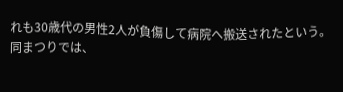れも30歳代の男性2人が負傷して病院へ搬送されたという。
同まつりでは、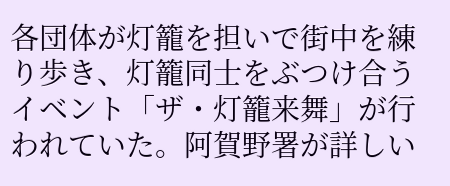各団体が灯籠を担いで街中を練り歩き、灯籠同士をぶつけ合うイベント「ザ・灯籠来舞」が行われていた。阿賀野署が詳しい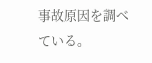事故原因を調べている。